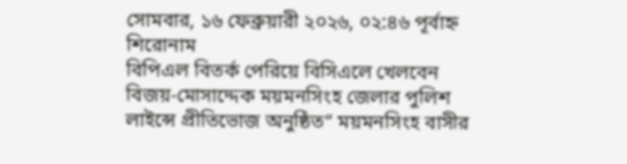সোমবার, ১৬ ফেব্রুয়ারী ২০২৬, ০২:৪৬ পূর্বাহ্ন
শিরোনাম
বিপিএল বিতর্ক পেরিয়ে বিসিএলে খেলবেন বিজয়-মোসাদ্দেক ময়মনসিংহ জেলার পুলিশ লাইন্সে প্রীতিভোজ অনুষ্ঠিত“ ময়মনসিংহ বাসীর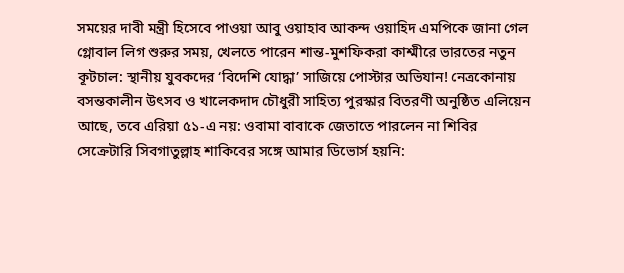সময়ের দাবী মন্ত্রী হিসেবে পাওয়া আবু ওয়াহাব আকন্দ ওয়াহিদ এমপিকে জানা গেল গ্লোবাল লিগ শুরুর সময়, খেলতে পারেন শান্ত-মুশফিকরা কাশ্মীরে ভারতের নতুন কূটচাল: স্থানীয় যুবকদের ‘বিদেশি যোদ্ধা’ সাজিয়ে পোস্টার অভিযান! নেত্রকোনায় বসন্তকালীন উৎসব ও খালেকদাদ চৌধুরী সাহিত্য পুরস্কার বিতরণী অনুষ্ঠিত এলিয়েন আছে, তবে এরিয়া ৫১-এ নয়: ওবামা বাবাকে জেতাতে পারলেন না শিবির সেক্রেটারি সিবগাতুল্লাহ শাকিবের সঙ্গে আমার ডিভোর্স হয়নি: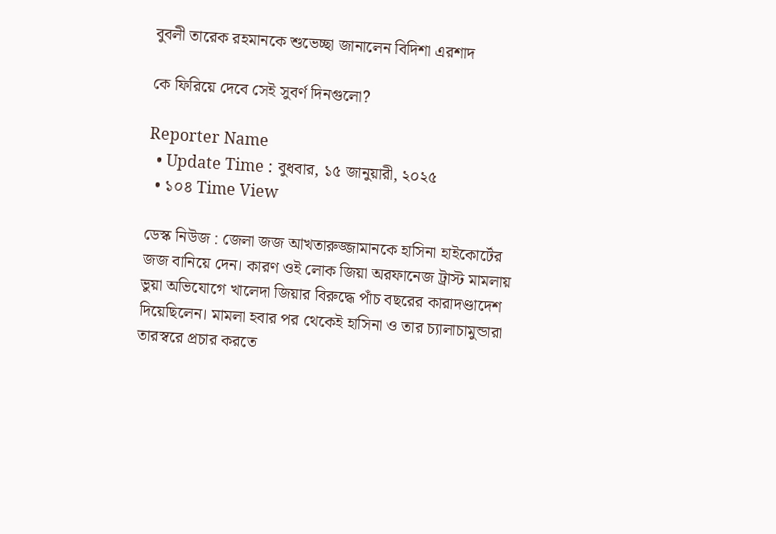বুবলী তারেক রহমানকে শুভেচ্ছা জানালেন বিদিশা এরশাদ

কে ফিরিয়ে দেবে সেই সুবর্ণ দিনগুলো?

Reporter Name
  • Update Time : বুধবার, ১৫ জানুয়ারী, ২০২৫
  • ১০৪ Time View

ডেস্ক নিউজ : জেলা জজ আখতারুজ্জামানকে হাসিনা হাইকোর্টের জজ বানিয়ে দেন। কারণ ওই লোক জিয়া অরফানেজ ট্রাস্ট মামলায় ভুয়া অভিযোগে খালেদা জিয়ার বিরুদ্ধে পাঁচ বছরের কারাদণ্ডাদেশ দিয়েছিলেন। মামলা হবার পর থেকেই হাসিনা ও তার চ্যালাচামুন্ডারা তারস্বরে প্রচার করতে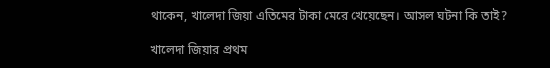থাকেন, খালেদা জিয়া এতিমের টাকা মেরে খেয়েছেন। আসল ঘটনা কি তাই?

খালেদা জিয়ার প্রথম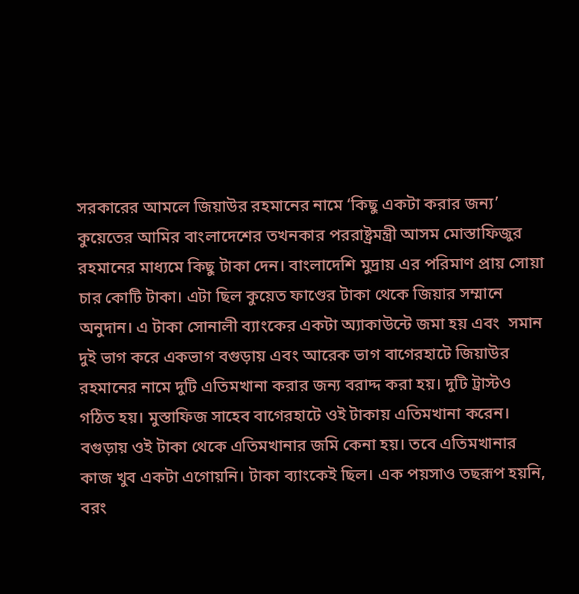সরকারের আমলে জিয়াউর রহমানের নামে ‘কিছু একটা করার জন্য’ কুয়েতের আমির বাংলাদেশের তখনকার পররাষ্ট্রমন্ত্রী আসম মোস্তাফিজুর রহমানের মাধ্যমে কিছু টাকা দেন। বাংলাদেশি মুদ্রায় এর পরিমাণ প্রায় সোয়া চার কোটি টাকা। এটা ছিল কুয়েত ফাণ্ডের টাকা থেকে জিয়ার সম্মানে অনুদান। এ টাকা সোনালী ব্যাংকের একটা অ্যাকাউন্টে জমা হয় এবং  সমান দুই ভাগ করে একভাগ বগুড়ায় এবং আরেক ভাগ বাগেরহাটে জিয়াউর রহমানের নামে দুটি এতিমখানা করার জন্য বরাদ্দ করা হয়। দুটি ট্রাস্টও গঠিত হয়। মুস্তাফিজ সাহেব বাগেরহাটে ওই টাকায় এতিমখানা করেন। বগুড়ায় ওই টাকা থেকে এতিমখানার জমি কেনা হয়। তবে এতিমখানার কাজ খুব একটা এগোয়নি। টাকা ব্যাংকেই ছিল। এক পয়সাও তছরূপ হয়নি, বরং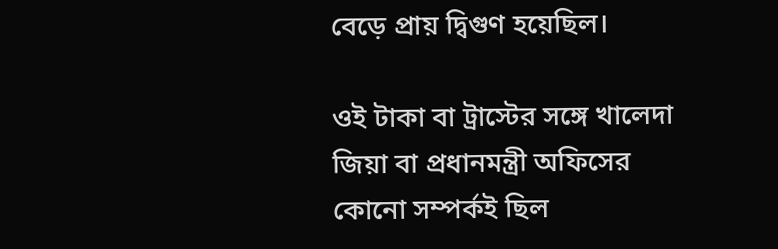বেড়ে প্রায় দ্বিগুণ হয়েছিল।

ওই টাকা বা ট্রাস্টের সঙ্গে খালেদা জিয়া বা প্রধানমন্ত্রী অফিসের কোনো সম্পর্কই ছিল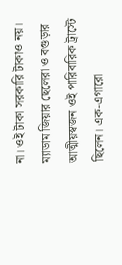না। ওই টাকা সরকারি টাকাও নয়। ম্যাডাম জিয়ার ছেলেরা ও বগুড়ার আত্মীয়স্বজন ওই পারিবারিক ট্রাস্টে ছিলেন। এক-এগারো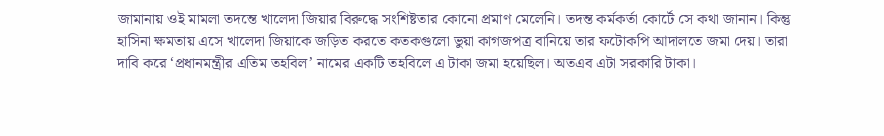জামানায় ওই মামলা তদন্তে খালেদা জিয়ার বিরুদ্ধে সংশিষ্টতার কোনো প্রমাণ মেলেনি। তদন্ত কর্মকর্তা কোর্টে সে কথা জানান। কিন্তু হাসিনা ক্ষমতায় এসে খালেদা জিয়াকে জড়িত করতে কতকগুলো ভুয়া কাগজপত্র বানিয়ে তার ফটোকপি আদালতে জমা দেয়। তারা দাবি করে ‘প্রধানমন্ত্রীর এতিম তহবিল’ নামের একটি তহবিলে এ টাকা জমা হয়েছিল। অতএব এটা সরকারি টাকা।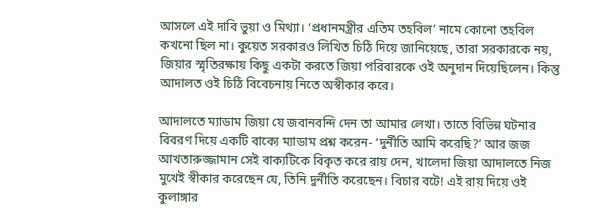আসলে এই দাবি ভুয়া ও মিথ্যা। ‘প্রধানমন্ত্রীর এতিম তহবিল’ নামে কোনো তহবিল কখনো ছিল না। কুয়েত সরকারও লিখিত চিঠি দিয়ে জানিয়েছে, তারা সরকারকে নয়, জিয়ার স্মৃতিরক্ষায় কিছু একটা করতে জিয়া পরিবারকে ওই অনুদান দিয়েছিলেন। কিন্তু আদালত ওই চিঠি বিবেচনায় নিতে অস্বীকার করে।

আদালতে ম্যাডাম জিয়া যে জবানবন্দি দেন তা আমার লেখা। তাতে বিভিন্ন ঘটনার বিবরণ দিয়ে একটি বাক্যে ম্যাডাম প্রশ্ন করেন- ‘দুর্নীতি আমি করেছি?’ আর জজ আখতারুজ্জামান সেই বাক্যটিকে বিকৃত করে রায় দেন, খালেদা জিয়া আদালতে নিজ মুখেই স্বীকার করেছেন যে, তিনি দুর্নীতি করেছেন। বিচার বটে! এই রায় দিয়ে ওই কুলাঙ্গার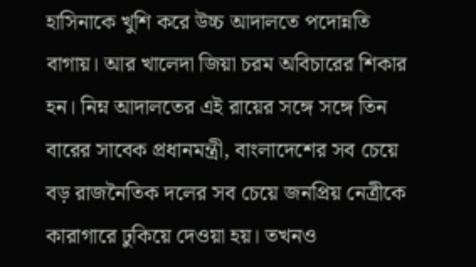হাসিনাকে খুশি করে উচ্চ আদালতে পদোন্নতি বাগায়। আর খালেদা জিয়া চরম অবিচারের শিকার হন। নিম্ন আদালতের এই রায়ের সঙ্গে সঙ্গে তিন বারের সাবেক প্রধানমন্ত্রী, বাংলাদেশের সব চেয়ে বড় রাজনৈতিক দলের সব চেয়ে জনপ্রিয় নেত্রীকে কারাগারে ঢুকিয়ে দেওয়া হয়। তখনও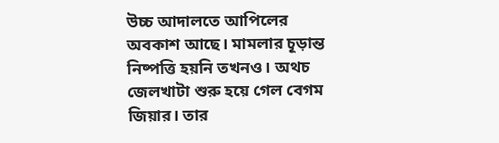উচ্চ আদালতে আপিলের অবকাশ আছে। মামলার চূড়ান্ত নিষ্পত্তি হয়নি তখনও। অথচ জেলখাটা শুরু হয়ে গেল বেগম জিয়ার। তার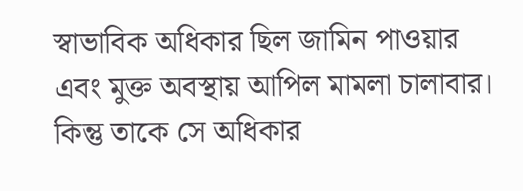স্বাভাবিক অধিকার ছিল জামিন পাওয়ার এবং মুক্ত অবস্থায় আপিল মামলা চালাবার। কিন্তু তাকে সে অধিকার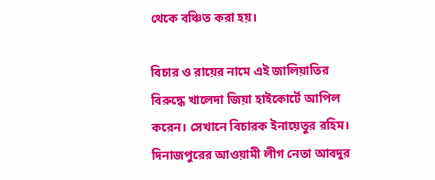থেকে বঞ্চিত করা হয়।

বিচার ও রায়ের নামে এই জালিয়াতির বিরুদ্ধে খালেদা জিয়া হাইকোর্টে আপিল করেন। সেখানে বিচারক ইনায়েতুর রহিম। দিনাজপুরের আওয়ামী লীগ নেতা আবদুর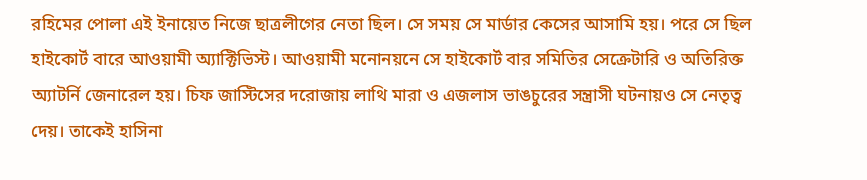রহিমের পোলা এই ইনায়েত নিজে ছাত্রলীগের নেতা ছিল। সে সময় সে মার্ডার কেসের আসামি হয়। পরে সে ছিল হাইকোর্ট বারে আওয়ামী অ্যাক্টিভিস্ট। আওয়ামী মনোনয়নে সে হাইকোর্ট বার সমিতির সেক্রেটারি ও অতিরিক্ত অ্যাটর্নি জেনারেল হয়। চিফ জাস্টিসের দরোজায় লাথি মারা ও এজলাস ভাঙচুরের সন্ত্রাসী ঘটনায়ও সে নেতৃত্ব দেয়। তাকেই হাসিনা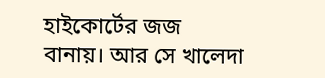হাইকোর্টের জজ বানায়। আর সে খালেদা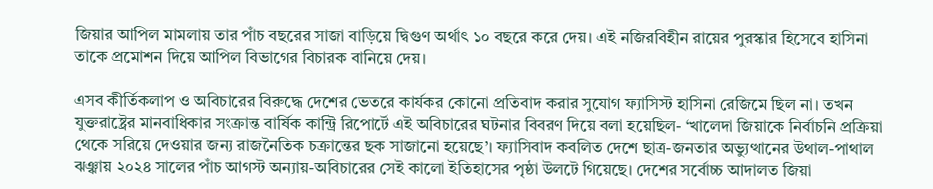জিয়ার আপিল মামলায় তার পাঁচ বছরের সাজা বাড়িয়ে দ্বিগুণ অর্থাৎ ১০ বছরে করে দেয়। এই নজিরবিহীন রায়ের পুরস্কার হিসেবে হাসিনা তাকে প্রমোশন দিয়ে আপিল বিভাগের বিচারক বানিয়ে দেয়।

এসব কীর্তিকলাপ ও অবিচারের বিরুদ্ধে দেশের ভেতরে কার্যকর কোনো প্রতিবাদ করার সুযোগ ফ্যাসিস্ট হাসিনা রেজিমে ছিল না। তখন যুক্তরাষ্ট্রের মানবাধিকার সংক্রান্ত বার্ষিক কান্ট্রি রিপোর্টে এই অবিচারের ঘটনার বিবরণ দিয়ে বলা হয়েছিল- ‘খালেদা জিয়াকে নির্বাচনি প্রক্রিয়া থেকে সরিয়ে দেওয়ার জন্য রাজনৈতিক চক্রান্তের ছক সাজানো হয়েছে’। ফ্যাসিবাদ কবলিত দেশে ছাত্র-জনতার অভ্যুত্থানের উথাল-পাথাল ঝঞ্ঝায় ২০২৪ সালের পাঁচ আগস্ট অন্যায়-অবিচারের সেই কালো ইতিহাসের পৃষ্ঠা উলটে গিয়েছে। দেশের সর্বোচ্চ আদালত জিয়া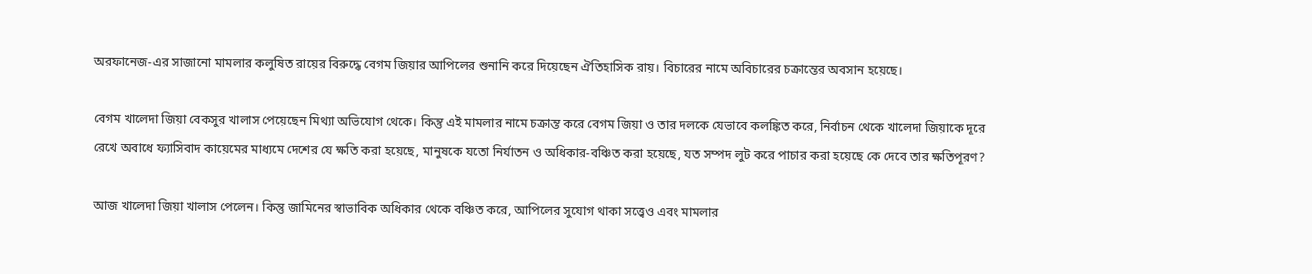অরফানেজ-এর সাজানো মামলার কলুষিত রায়ের বিরুদ্ধে বেগম জিয়ার আপিলের শুনানি করে দিয়েছেন ঐতিহাসিক রায়। বিচারের নামে অবিচারের চক্রান্তের অবসান হয়েছে।

বেগম খালেদা জিয়া বেকসুর খালাস পেয়েছেন মিথ্যা অভিযোগ থেকে। কিন্তু এই মামলার নামে চক্রান্ত করে বেগম জিয়া ও তার দলকে যেভাবে কলঙ্কিত করে, নির্বাচন থেকে খালেদা জিয়াকে দূরে রেখে অবাধে ফ্যাসিবাদ কায়েমের মাধ্যমে দেশের যে ক্ষতি করা হয়েছে, মানুষকে যতো নির্যাতন ও অধিকার-বঞ্চিত করা হয়েছে, যত সম্পদ লুট করে পাচার করা হয়েছে কে দেবে তার ক্ষতিপূরণ?

আজ খালেদা জিয়া খালাস পেলেন। কিন্তু জামিনের স্বাভাবিক অধিকার থেকে বঞ্চিত করে, আপিলের সুযোগ থাকা সত্ত্বেও এবং মামলার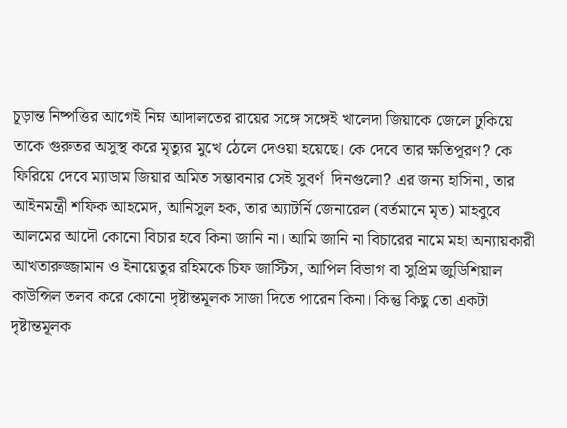চূড়ান্ত নিষ্পত্তির আগেই নিম্ন আদালতের রায়ের সঙ্গে সঙ্গেই খালেদা জিয়াকে জেলে ঢুকিয়ে তাকে গুরুতর অসুস্থ করে মৃত্যুর মুখে ঠেলে দেওয়া হয়েছে। কে দেবে তার ক্ষতিপূরণ? কে ফিরিয়ে দেবে ম্যাডাম জিয়ার অমিত সম্ভাবনার সেই সুবর্ণ  দিনগুলো? এর জন্য হাসিনা, তার আইনমন্ত্রী শফিক আহমেদ, আনিসুল হক, তার অ্যাটর্নি জেনারেল (বর্তমানে মৃত) মাহবুবে আলমের আদৌ কোনো বিচার হবে কিনা জানি না। আমি জানি না বিচারের নামে মহা অন্যায়কারী আখতারুজ্জামান ও ইনায়েতুর রহিমকে চিফ জাস্টিস, আপিল বিভাগ বা সুপ্রিম জুডিশিয়াল কাউন্সিল তলব করে কোনো দৃষ্টান্তমূলক সাজা দিতে পারেন কিনা। কিন্তু কিছু তো একটা দৃষ্টান্তমূলক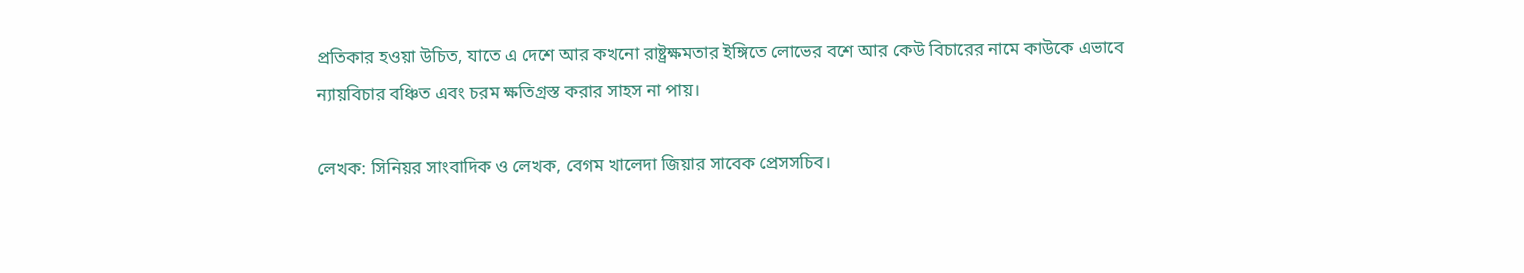প্রতিকার হওয়া উচিত, যাতে এ দেশে আর কখনো রাষ্ট্রক্ষমতার ইঙ্গিতে লোভের বশে আর কেউ বিচারের নামে কাউকে এভাবে ন্যায়বিচার বঞ্চিত এবং চরম ক্ষতিগ্রস্ত করার সাহস না পায়।

লেখক: সিনিয়র সাংবাদিক ও লেখক, বেগম খালেদা জিয়ার সাবেক প্রেসসচিব।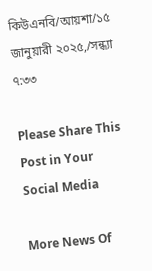কিউএনবি/আয়শা/১৫ জানুয়ারী ২০২৫,/সন্ধ্যা ৭:৩৩

Please Share This Post in Your Social Media

More News Of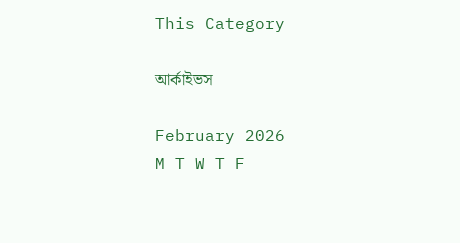This Category

আর্কাইভস

February 2026
M T W T F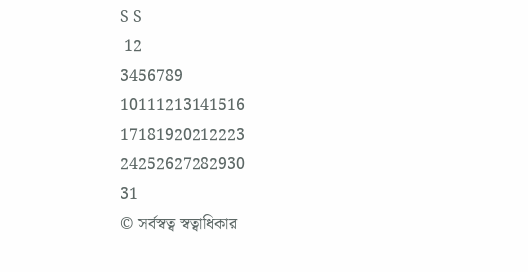S S
 12
3456789
10111213141516
17181920212223
24252627282930
31
© সর্বস্বত্ব স্বত্বাধিকার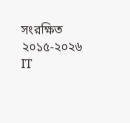সংরক্ষিত ২০১৫-২০২৬
IT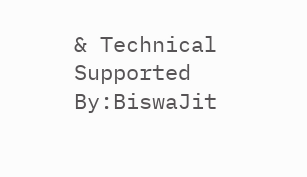& Technical Supported By:BiswaJit